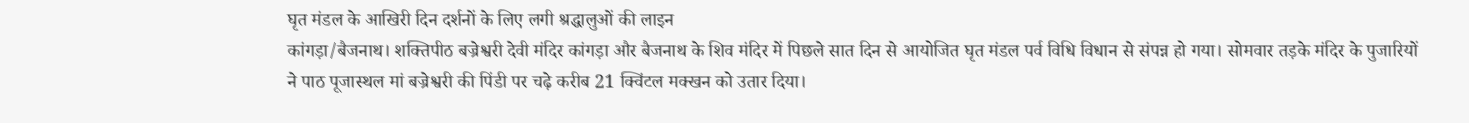घृत मंडल के आखिरी दिन दर्शनों के लिए लगी श्रद्धालुओं की लाइन
कांगड़ा/बैजनाथ। शक्तिपीठ बज्रेश्वरी देवी मंदिर कांगड़ा और बैजनाथ के शिव मंदिर में पिछले सात दिन से आयोजित घृत मंडल पर्व विधि विधान से संपन्न हो गया। सोमवार तड़के मंदिर के पुजारियों ने पाठ पूजास्थल मां बज्रेश्वरी की पिंडी पर चढ़े करीब 21 क्विंटल मक्खन को उतार दिया।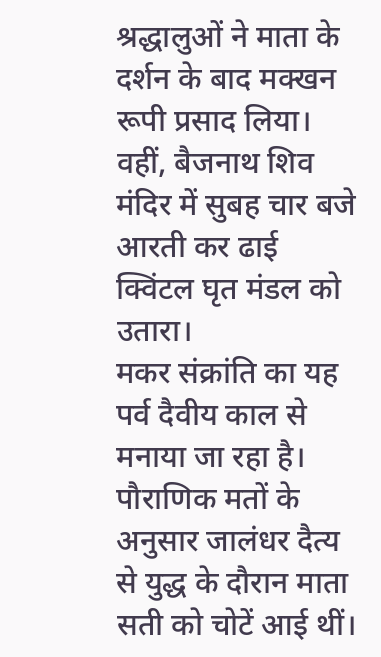श्रद्धालुओं ने माता के दर्शन के बाद मक्खन रूपी प्रसाद लिया। वहीं, बैजनाथ शिव मंदिर में सुबह चार बजे आरती कर ढाई क्विंटल घृत मंडल को उतारा।
मकर संक्रांति का यह पर्व दैवीय काल से मनाया जा रहा है। पौराणिक मतों के अनुसार जालंधर दैत्य से युद्ध के दौरान माता सती को चोटें आई थीं।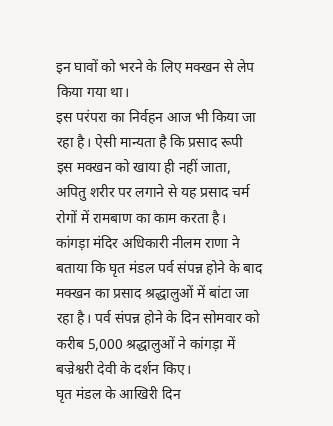इन घावों को भरने के लिए मक्खन से लेप किया गया था।
इस परंपरा का निर्वहन आज भी किया जा रहा है। ऐसी मान्यता है कि प्रसाद रूपी इस मक्खन को खाया ही नहीं जाता, अपितु शरीर पर लगाने से यह प्रसाद चर्म रोगों में रामबाण का काम करता है।
कांगड़ा मंदिर अधिकारी नीलम राणा ने बताया कि घृत मंडल पर्व संपन्न होने के बाद मक्खन का प्रसाद श्रद्धालुओं में बांटा जा रहा है। पर्व संपन्न होने के दिन सोमवार को करीब 5,000 श्रद्धालुओं ने कांगड़ा में बज्रेश्वरी देवी के दर्शन किए।
घृत मंडल के आखिरी दिन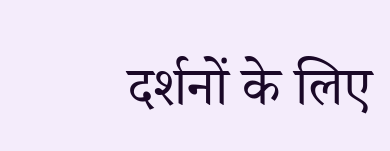दर्शनों के लिए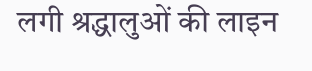लगी श्रद्धालुओं की लाइन